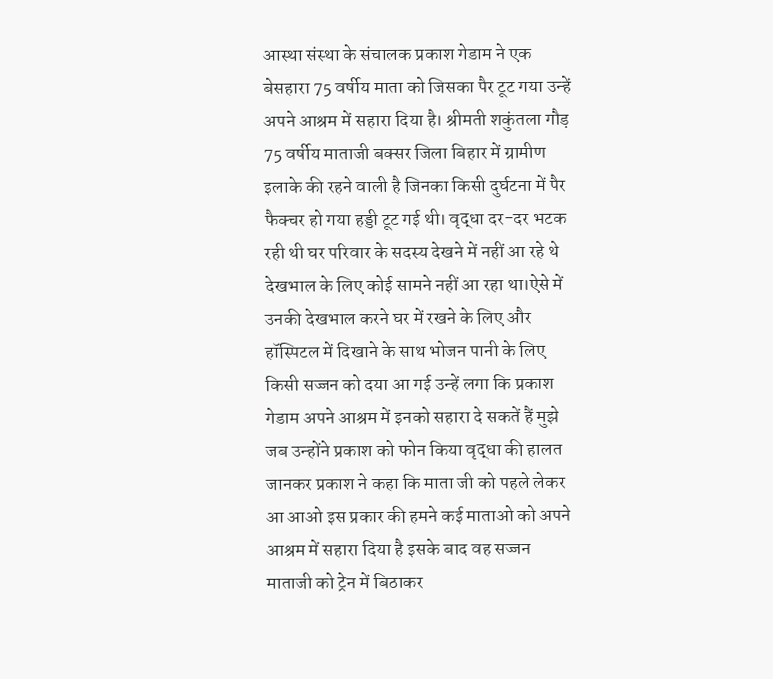आस्था संस्था के संचालक प्रकाश गेडाम ने एक बेसहारा 75 वर्षीय माता को जिसका पैर टूट गया उन्हें अपने आश्रम में सहारा दिया है। श्रीमती शकुंतला गौड़ 75 वर्षीय माताजी बक्सर जिला बिहार में ग्रामीण इलाके की रहने वाली है जिनका किसी दुर्घटना में पैर फैक्चर हो गया हड्डी टूट गई थी। वृद्धा दर-दर भटक रही थी घर परिवार के सदस्य देखने में नहीं आ रहे थे देखभाल के लिए कोई सामने नहीं आ रहा था।ऐसे में उनकी देखभाल करने घर में रखने के लिए और हॉस्पिटल में दिखाने के साथ भोजन पानी के लिए किसी सज्जन को दया आ गई उन्हें लगा कि प्रकाश गेडाम अपने आश्रम में इनको सहारा दे सकतें हैं मुझे जब उन्होंने प्रकाश को फोन किया वृद्धा की हालत जानकर प्रकाश ने कहा कि माता जी को पहले लेकर आ आओ इस प्रकार की हमने कई माताओ को अपने आश्रम में सहारा दिया है इसके बाद वह सज्जन माताजी को ट्रेन में बिठाकर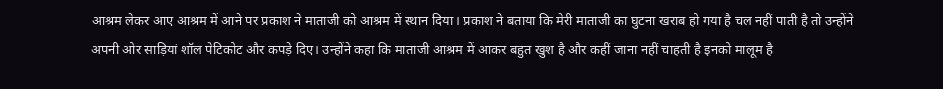आश्रम लेकर आए आश्रम में आने पर प्रकाश ने माताजी को आश्रम में स्थान दिया। प्रकाश ने बताया कि मेरी माताजी का घुटना खराब हो गया है चल नहीं पाती है तो उन्होंने अपनी ओर साड़ियां शॉल पेटिकोट और कपड़े दिए। उन्होंने कहा कि माताजी आश्रम में आकर बहुत खुश है और कहीं जाना नहीं चाहती है इनको मालूम है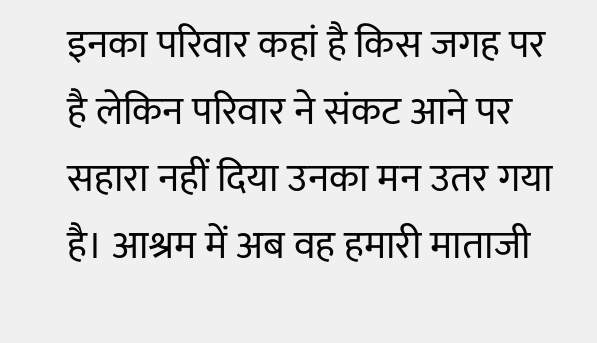इनका परिवार कहां है किस जगह पर है लेकिन परिवार ने संकट आने पर सहारा नहीं दिया उनका मन उतर गया है। आश्रम में अब वह हमारी माताजी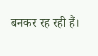बनकर रह रही हैं।